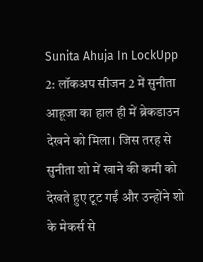Sunita Ahuja In LockUpp 2: लॉकअप सीजन 2 में सुनीता आहूजा का हाल ही में ब्रेकडाउन देखने को मिला। जिस तरह से सुनीता शो में खाने की कमी को देखते हुए टूट गईं और उन्होंने शो के मेकर्स से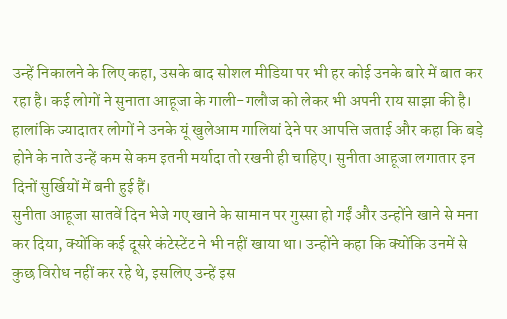उन्हें निकालने के लिए कहा, उसके बाद सोशल मीडिया पर भी हर कोई उनके बारे में बात कर रहा है। कई लोगों ने सुनाता आहूजा के गाली-गलौज को लेकर भी अपनी राय साझा की है। हालांकि ज्यादातर लोगों ने उनके यूं खुलेआम गालियां देने पर आपत्ति जताई और कहा कि बड़े होने के नाते उन्हें कम से कम इतनी मर्यादा तो रखनी ही चाहिए। सुनीता आहूजा लगातार इन दिनों सुर्खियों में बनी हुई हैं।
सुनीता आहूजा सातवें दिन भेजे गए खाने के सामान पर गुस्सा हो गईं और उन्होंने खाने से मना कर दिया, क्योंकि कई दूसरे कंटेस्टेंट ने भी नहीं खाया था। उन्होंने कहा कि क्योंकि उनमें से कुछ विरोध नहीं कर रहे थे, इसलिए उन्हें इस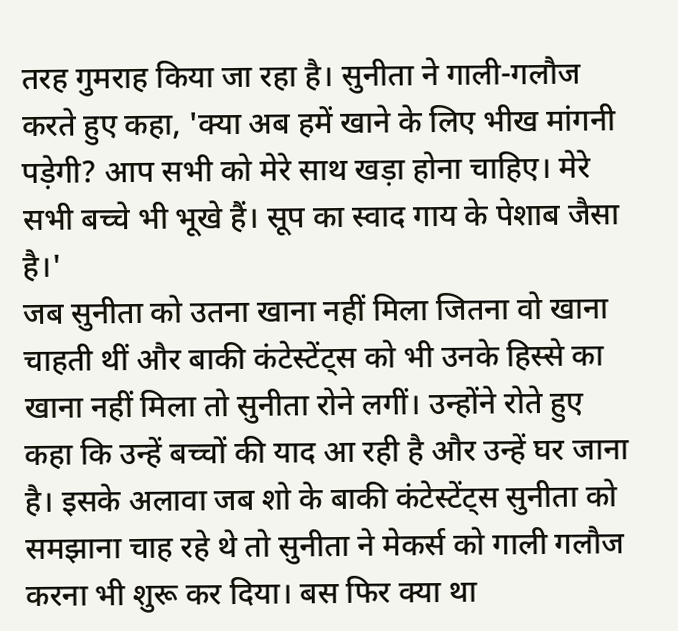तरह गुमराह किया जा रहा है। सुनीता ने गाली-गलौज करते हुए कहा, 'क्या अब हमें खाने के लिए भीख मांगनी पड़ेगी? आप सभी को मेरे साथ खड़ा होना चाहिए। मेरे सभी बच्चे भी भूखे हैं। सूप का स्वाद गाय के पेशाब जैसा है।'
जब सुनीता को उतना खाना नहीं मिला जितना वो खाना चाहती थीं और बाकी कंटेस्टेंट्स को भी उनके हिस्से का खाना नहीं मिला तो सुनीता रोने लगीं। उन्होंने रोते हुए कहा कि उन्हें बच्चों की याद आ रही है और उन्हें घर जाना है। इसके अलावा जब शो के बाकी कंटेस्टेंट्स सुनीता को समझाना चाह रहे थे तो सुनीता ने मेकर्स को गाली गलौज करना भी शुरू कर दिया। बस फिर क्या था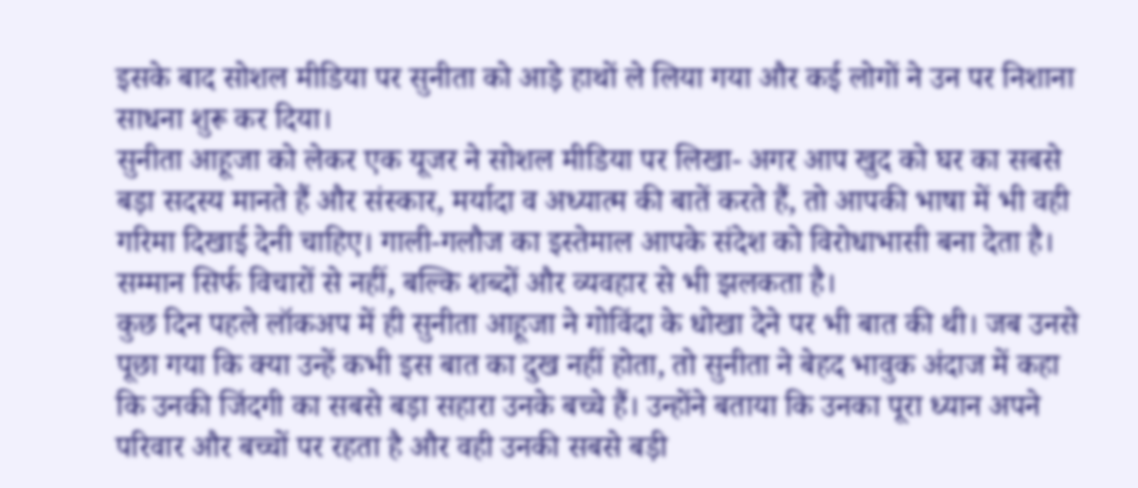इसके बाद सोशल मीडिया पर सुनीता को आड़े हाथों ले लिया गया और कई लोगों ने उन पर निशाना साधना शुरू कर दिया।
सुनीता आहूजा को लेकर एक यूजर ने सोशल मीडिया पर लिखा- अगर आप खुद को घर का सबसे बड़ा सदस्य मानते हैं और संस्कार, मर्यादा व अध्यात्म की बातें करते हैं, तो आपकी भाषा में भी वही गरिमा दिखाई देनी चाहिए। गाली-गलौज का इस्तेमाल आपके संदेश को विरोधाभासी बना देता है। सम्मान सिर्फ विचारों से नहीं, बल्कि शब्दों और व्यवहार से भी झलकता है।
कुछ दिन पहले लॉकअप में ही सुनीता आहूजा ने गोविंदा के धोखा देने पर भी बात की थी। जब उनसे पूछा गया कि क्या उन्हें कभी इस बात का दुख नहीं होता, तो सुनीता ने बेहद भावुक अंदाज में कहा कि उनकी जिंदगी का सबसे बड़ा सहारा उनके बच्चे हैं। उन्होंने बताया कि उनका पूरा ध्यान अपने परिवार और बच्चों पर रहता है और वही उनकी सबसे बड़ी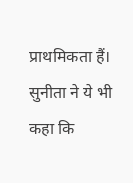प्राथमिकता हैं।
सुनीता ने ये भी कहा कि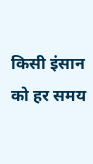किसी इंसान को हर समय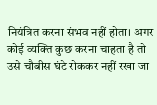नियंत्रित करना संभव नहीं होता। अगर कोई व्यक्ति कुछ करना चाहता है तो उसे चौबीस घंटे रोककर नहीं रखा जा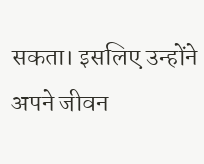सकता। इसलिए उन्होंने अपने जीवन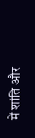में शांति और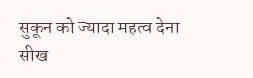सुकून को ज्यादा महत्व देना सीख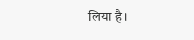लिया है।